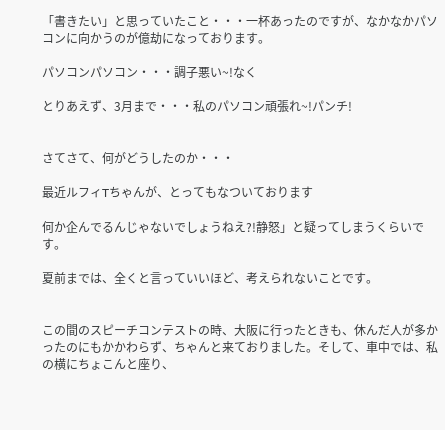「書きたい」と思っていたこと・・・一杯あったのですが、なかなかパソコンに向かうのが億劫になっております。

パソコンパソコン・・・調子悪い~!なく

とりあえず、3月まで・・・私のパソコン頑張れ~!パンチ!


さてさて、何がどうしたのか・・・

最近ルフィTちゃんが、とってもなついております

何か企んでるんじゃないでしょうねえ?!静怒」と疑ってしまうくらいです。

夏前までは、全くと言っていいほど、考えられないことです。


この間のスピーチコンテストの時、大阪に行ったときも、休んだ人が多かったのにもかかわらず、ちゃんと来ておりました。そして、車中では、私の横にちょこんと座り、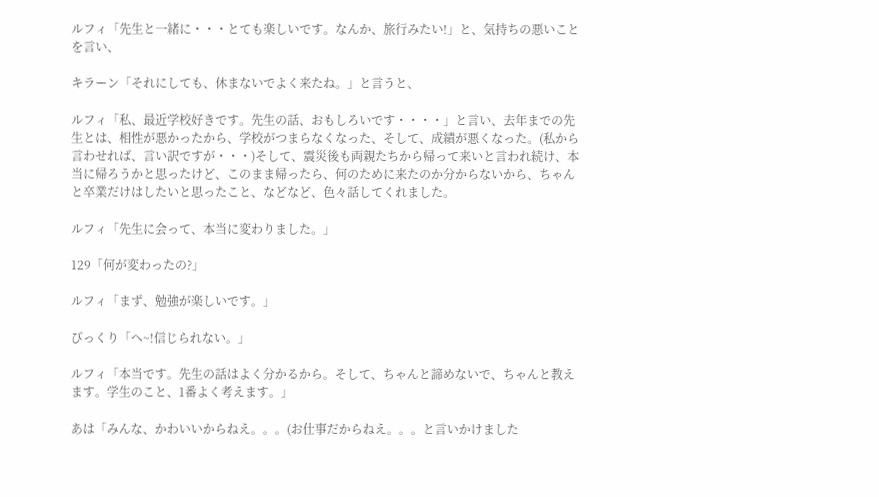ルフィ「先生と一緒に・・・とても楽しいです。なんか、旅行みたい!」と、気持ちの悪いことを言い、

キラーン「それにしても、休まないでよく来たね。」と言うと、

ルフィ「私、最近学校好きです。先生の話、おもしろいです・・・・」と言い、去年までの先生とは、相性が悪かったから、学校がつまらなくなった、そして、成績が悪くなった。(私から言わせれば、言い訳ですが・・・)そして、震災後も両親たちから帰って来いと言われ続け、本当に帰ろうかと思ったけど、このまま帰ったら、何のために来たのか分からないから、ちゃんと卒業だけはしたいと思ったこと、などなど、色々話してくれました。

ルフィ「先生に会って、本当に変わりました。」

129「何が変わったの?」

ルフィ「まず、勉強が楽しいです。」

びっくり「へ~!信じられない。」

ルフィ「本当です。先生の話はよく分かるから。そして、ちゃんと諦めないで、ちゃんと教えます。学生のこと、1番よく考えます。」

あは「みんな、かわいいからねえ。。。(お仕事だからねえ。。。と言いかけました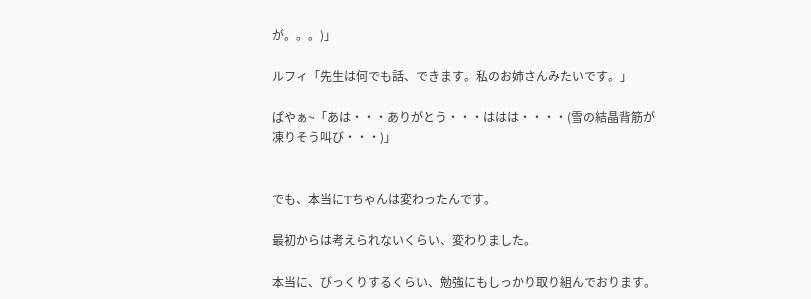が。。。)」

ルフィ「先生は何でも話、できます。私のお姉さんみたいです。」

ぱやぁ~「あは・・・ありがとう・・・ははは・・・・(雪の結晶背筋が凍りそう叫び・・・)」


でも、本当にTちゃんは変わったんです。

最初からは考えられないくらい、変わりました。

本当に、びっくりするくらい、勉強にもしっかり取り組んでおります。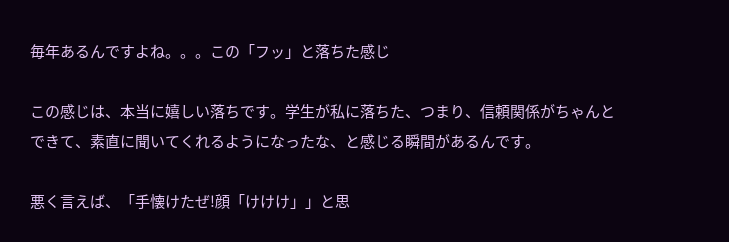毎年あるんですよね。。。この「フッ」と落ちた感じ

この感じは、本当に嬉しい落ちです。学生が私に落ちた、つまり、信頼関係がちゃんとできて、素直に聞いてくれるようになったな、と感じる瞬間があるんです。

悪く言えば、「手懐けたぜ!顔「けけけ」」と思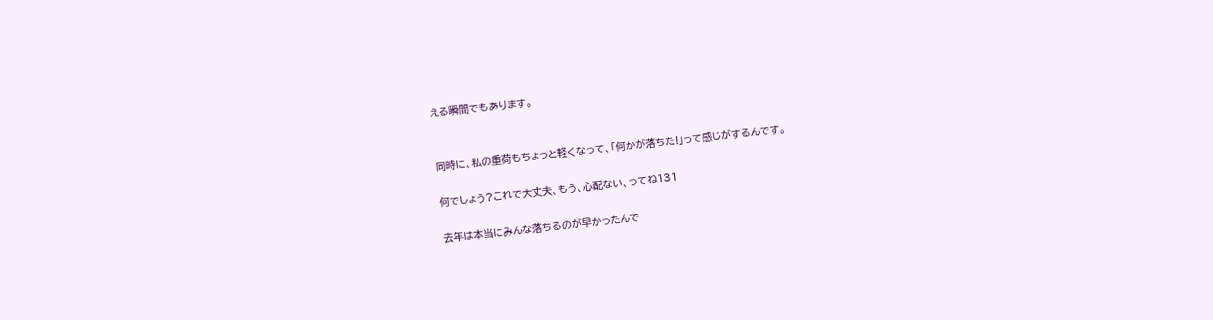える瞬間でもあります。


同時に、私の重荷もちょっと軽くなって、「何かが落ちた!」って感じがするんです。

何でしょう?これで大丈夫、もう、心配ない、ってね131

去年は本当にみんな落ちるのが早かったんで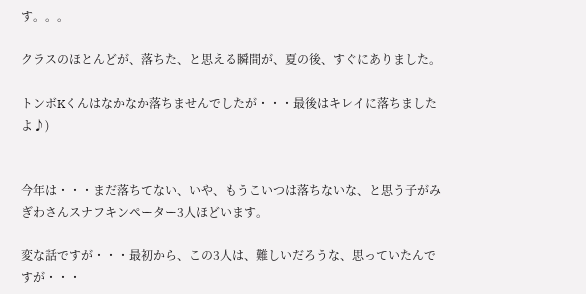す。。。

クラスのほとんどが、落ちた、と思える瞬間が、夏の後、すぐにありました。

トンボKくんはなかなか落ちませんでしたが・・・最後はキレイに落ちましたよ♪)


今年は・・・まだ落ちてない、いや、もうこいつは落ちないな、と思う子がみぎわさんスナフキンペーター3人ほどいます。

変な話ですが・・・最初から、この3人は、難しいだろうな、思っていたんですが・・・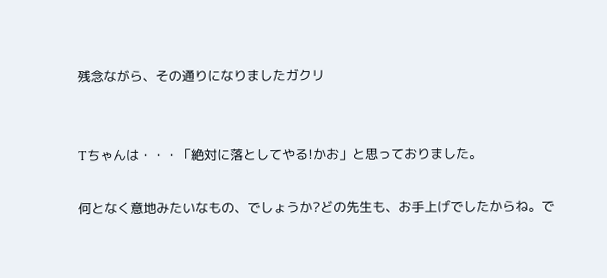残念ながら、その通りになりましたガクリ


Tちゃんは・・・「絶対に落としてやる!かお」と思っておりました。

何となく意地みたいなもの、でしょうか?どの先生も、お手上げでしたからね。で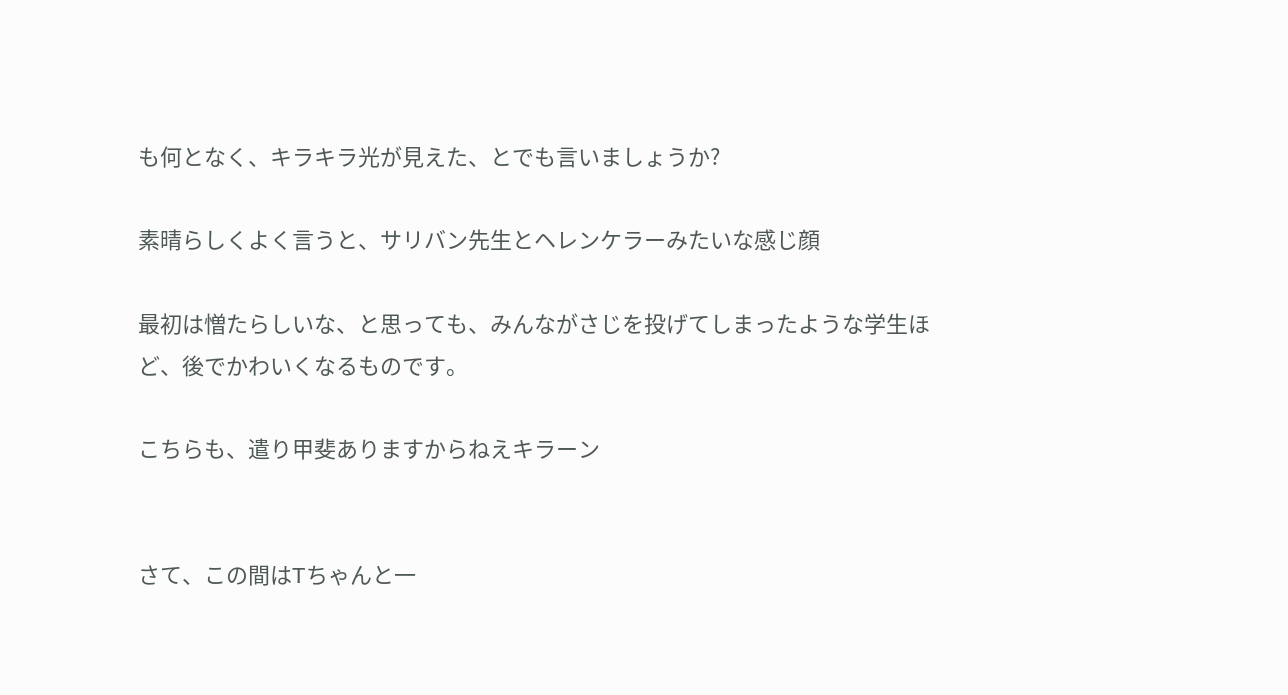も何となく、キラキラ光が見えた、とでも言いましょうか?

素晴らしくよく言うと、サリバン先生とヘレンケラーみたいな感じ顔

最初は憎たらしいな、と思っても、みんながさじを投げてしまったような学生ほど、後でかわいくなるものです。

こちらも、遣り甲斐ありますからねえキラーン


さて、この間はTちゃんと一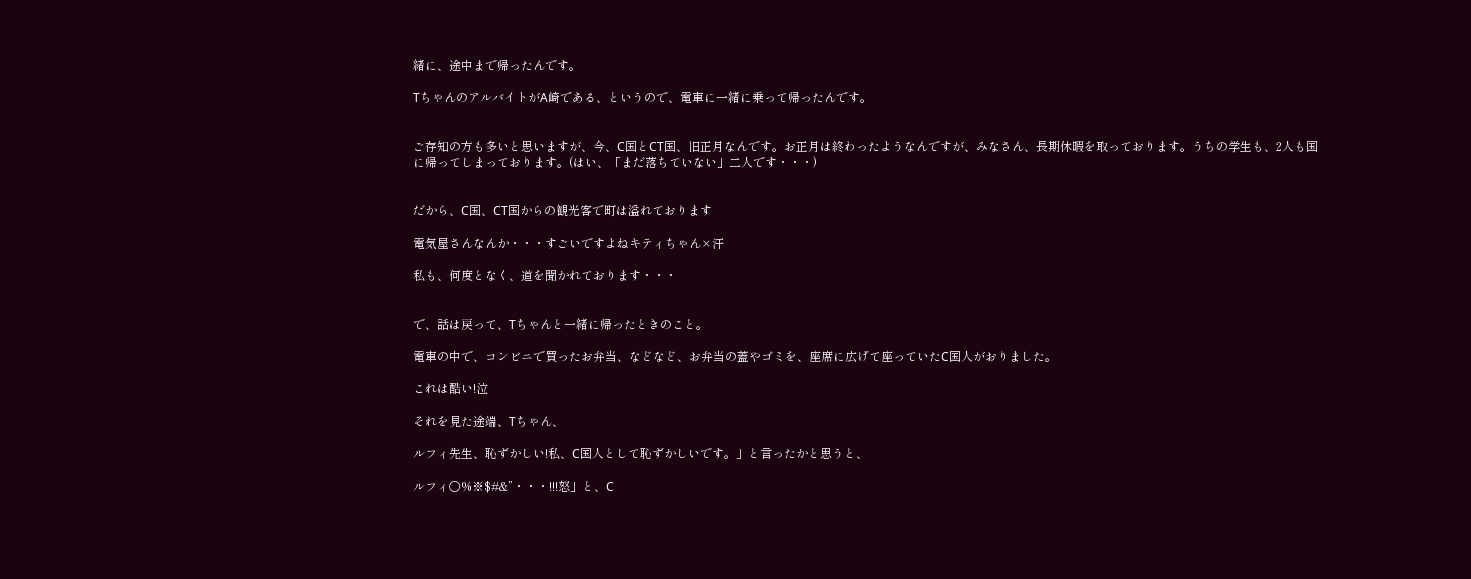緒に、途中まで帰ったんです。

TちゃんのアルバイトがA崎である、というので、電車に一緒に乗って帰ったんです。


ご存知の方も多いと思いますが、今、C国とCT国、旧正月なんです。お正月は終わったようなんですが、みなさん、長期休暇を取っております。うちの学生も、2人も国に帰ってしまっております。(はい、「まだ落ちていない」二人です・・・)


だから、C国、CT国からの観光客で町は溢れております

電気屋さんなんか・・・すごいですよねキティちゃん×汗

私も、何度となく、道を聞かれております・・・


で、話は戻って、Tちゃんと一緒に帰ったときのこと。

電車の中で、コンビニで買ったお弁当、などなど、お弁当の蓋やゴミを、座席に広げて座っていたC国人がおりました。

これは酷い!泣

それを見た途端、Tちゃん、

ルフィ先生、恥ずかしい!私、C国人として恥ずかしいです。」と言ったかと思うと、

ルフィ○%※$#&”・・・!!!怒」と、C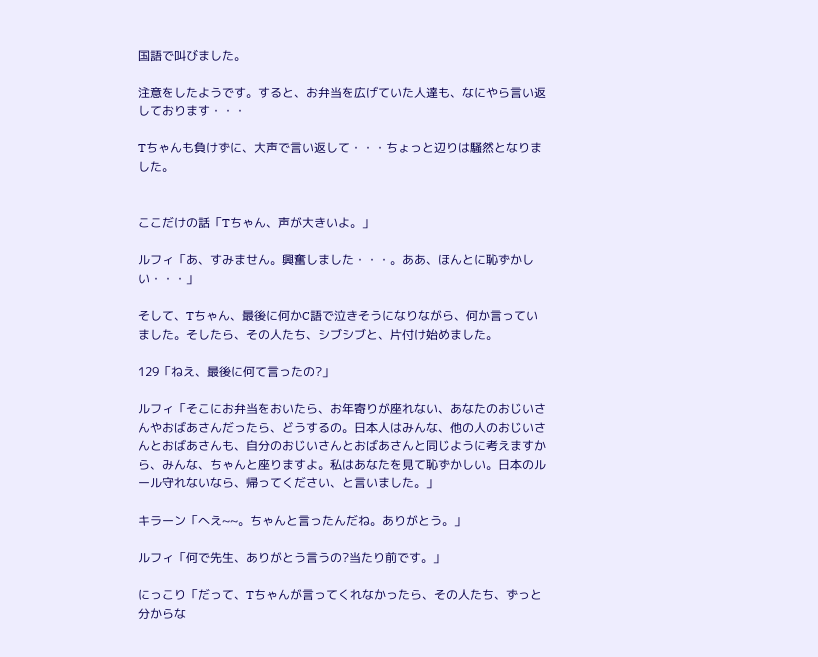国語で叫びました。

注意をしたようです。すると、お弁当を広げていた人達も、なにやら言い返しております・・・

Tちゃんも負けずに、大声で言い返して・・・ちょっと辺りは騒然となりました。


ここだけの話「Tちゃん、声が大きいよ。」

ルフィ「あ、すみません。興奮しました・・・。ああ、ほんとに恥ずかしい・・・」

そして、Tちゃん、最後に何かC語で泣きそうになりながら、何か言っていました。そしたら、その人たち、シブシブと、片付け始めました。

129「ねえ、最後に何て言ったの?」

ルフィ「そこにお弁当をおいたら、お年寄りが座れない、あなたのおじいさんやおばあさんだったら、どうするの。日本人はみんな、他の人のおじいさんとおばあさんも、自分のおじいさんとおばあさんと同じように考えますから、みんな、ちゃんと座りますよ。私はあなたを見て恥ずかしい。日本のルール守れないなら、帰ってください、と言いました。」

キラーン「へえ~~。ちゃんと言ったんだね。ありがとう。」

ルフィ「何で先生、ありがとう言うの?当たり前です。」

にっこり「だって、Tちゃんが言ってくれなかったら、その人たち、ずっと分からな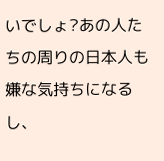いでしょ?あの人たちの周りの日本人も嫌な気持ちになるし、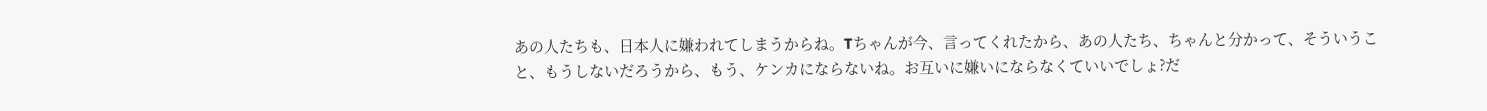あの人たちも、日本人に嫌われてしまうからね。Tちゃんが今、言ってくれたから、あの人たち、ちゃんと分かって、そういうこと、もうしないだろうから、もう、ケンカにならないね。お互いに嫌いにならなくていいでしょ?だ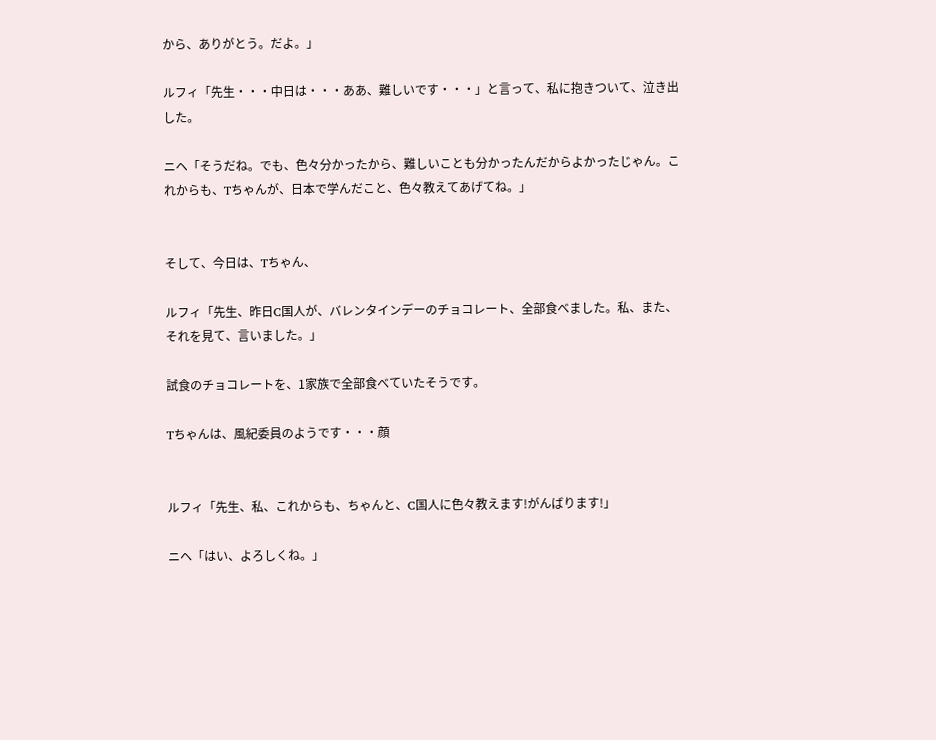から、ありがとう。だよ。」

ルフィ「先生・・・中日は・・・ああ、難しいです・・・」と言って、私に抱きついて、泣き出した。

ニヘ「そうだね。でも、色々分かったから、難しいことも分かったんだからよかったじゃん。これからも、Tちゃんが、日本で学んだこと、色々教えてあげてね。」


そして、今日は、Tちゃん、

ルフィ「先生、昨日C国人が、バレンタインデーのチョコレート、全部食べました。私、また、それを見て、言いました。」

試食のチョコレートを、1家族で全部食べていたそうです。

Tちゃんは、風紀委員のようです・・・顔


ルフィ「先生、私、これからも、ちゃんと、C国人に色々教えます!がんばります!」

ニヘ「はい、よろしくね。」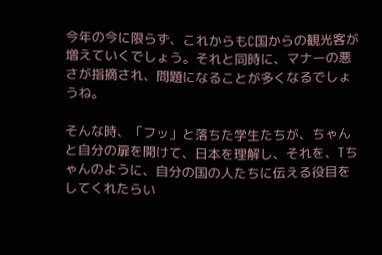今年の今に限らず、これからもC国からの観光客が増えていくでしょう。それと同時に、マナーの悪さが指摘され、問題になることが多くなるでしょうね。

そんな時、「フッ」と落ちた学生たちが、ちゃんと自分の扉を開けて、日本を理解し、それを、Tちゃんのように、自分の国の人たちに伝える役目をしてくれたらい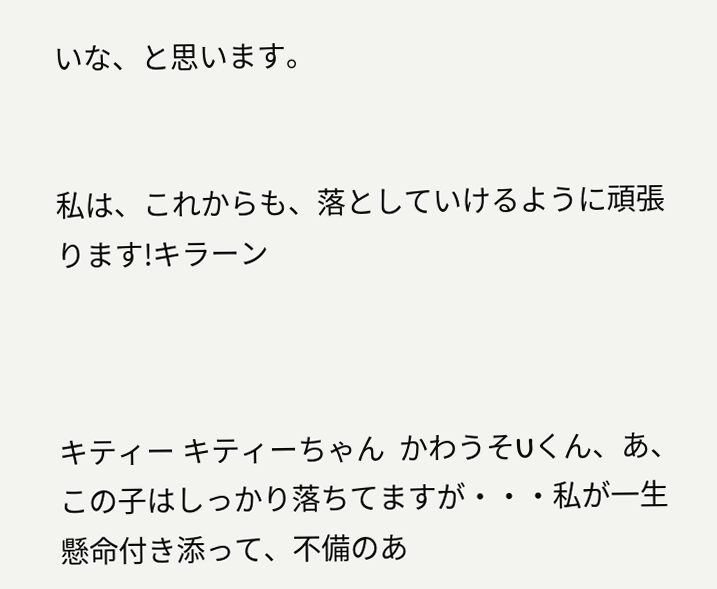いな、と思います。


私は、これからも、落としていけるように頑張ります!キラーン



キティー キティーちゃん  かわうそUくん、あ、この子はしっかり落ちてますが・・・私が一生懸命付き添って、不備のあ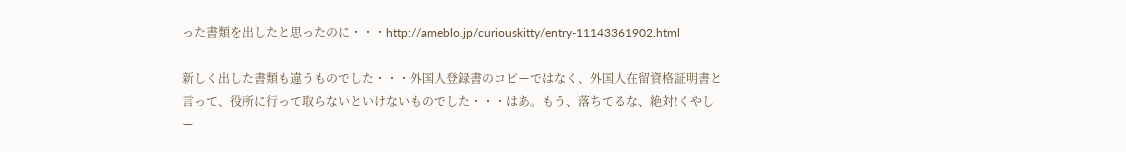った書類を出したと思ったのに・・・http://ameblo.jp/curiouskitty/entry-11143361902.html

新しく出した書類も違うものでした・・・外国人登録書のコピーではなく、外国人在留資格証明書と言って、役所に行って取らないといけないものでした・・・はあ。もう、落ちてるな、絶対!くやしー